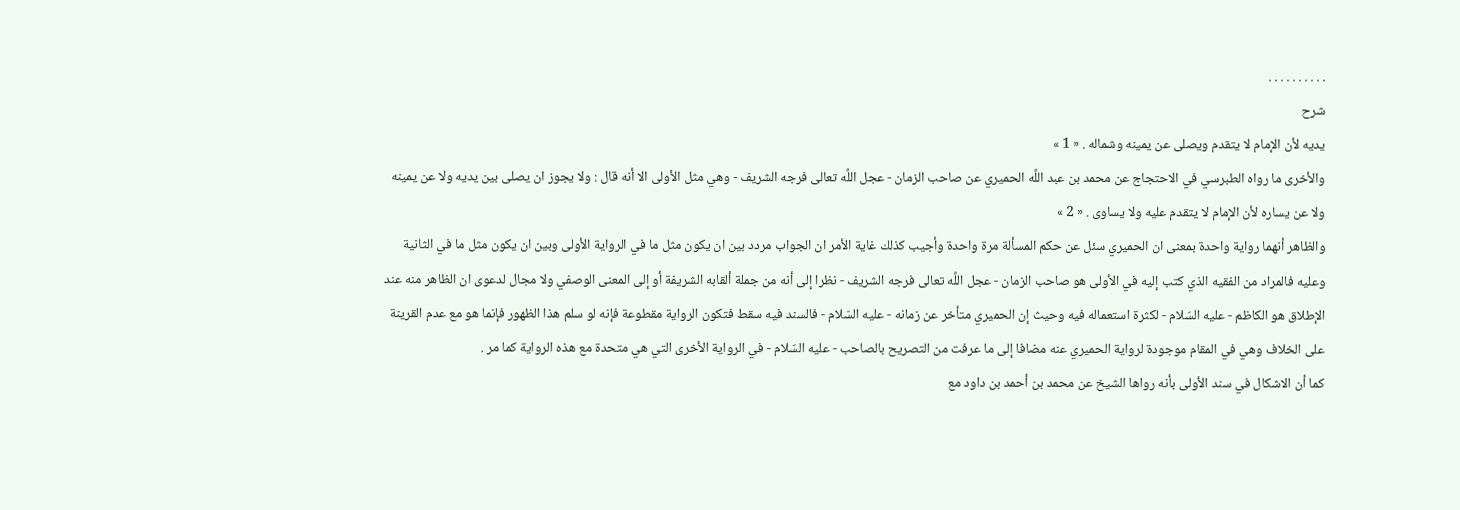. . . . . . . . . .
شرح
يديه لأن الإمام لا يتقدم ويصلى عن يمينه وشماله . « 1 »
والأخرى ما رواه الطبرسي في الاحتجاج عن محمد بن عبد اللَّه الحميري عن صاحب الزمان - عجل اللَّه تعالى فرجه الشريف - وهي مثل الأولى الا أنه قال : ولا يجوز ان يصلى بين يديه ولا عن يمينه ولا عن يساره لأن الإمام لا يتقدم عليه ولا يساوى . « 2 »
والظاهر أنهما رواية واحدة بمعنى ان الحميري سئل عن حكم المسألة مرة واحدة وأجيب كذلك غاية الأمر ان الجواب مردد بين ان يكون مثل ما في الرواية الأولى وبين ان يكون مثل ما في الثانية وعليه فالمراد من الفقيه الذي كتب إليه في الأولى هو صاحب الزمان - عجل اللَّه تعالى فرجه الشريف - نظرا إلى أنه من جملة ألقابه الشريفة أو إلى المعنى الوصفي ولا مجال لدعوى ان الظاهر منه عند الإطلاق هو الكاظم - عليه السّلام - لكثرة استعماله فيه وحيث إن الحميري متأخر عن زمانه - عليه السّلام - فالسند فيه سقط فتكون الرواية مقطوعة فإنه لو سلم هذا الظهور فإنما هو مع عدم القرينة على الخلاف وهي في المقام موجودة لرواية الحميري عنه مضافا إلى ما عرفت من التصريح بالصاحب - عليه السّلام - في الرواية الأخرى التي هي متحدة مع هذه الرواية كما مر .
كما أن الاشكال في سند الأولى بأنه رواها الشيخ عن محمد بن أحمد بن داود مع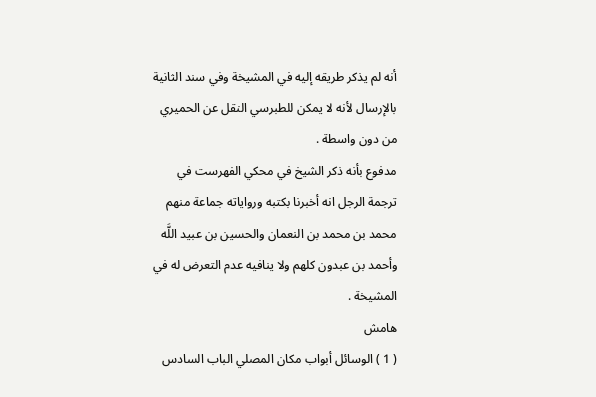أنه لم يذكر طريقه إليه في المشيخة وفي سند الثانية بالإرسال لأنه لا يمكن للطبرسي النقل عن الحميري من دون واسطة .
مدفوع بأنه ذكر الشيخ في محكي الفهرست في ترجمة الرجل انه أخبرنا بكتبه ورواياته جماعة منهم محمد بن محمد بن النعمان والحسين بن عبيد اللَّه وأحمد بن عبدون كلهم ولا ينافيه عدم التعرض له في المشيخة .
هامش
( 1 ) الوسائل أبواب مكان المصلي الباب السادس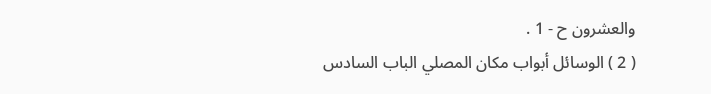والعشرون ح - 1 .
( 2 ) الوسائل أبواب مكان المصلي الباب السادس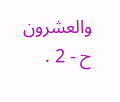والعشرون ح - 2 .